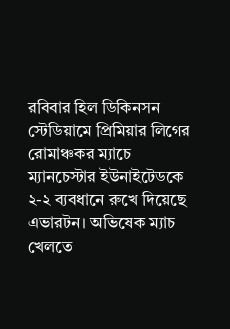রবিবার হিল ডিকিনসন স্টেডিয়ামে প্রিমিয়ার লিগের রোমাঞ্চকর ম্যাচে ম্যানচেস্টার ইউনাইটেডকে ২-২ ব্যবধানে রুখে দিয়েছে এভারটন। অভিষেক ম্যাচ খেলতে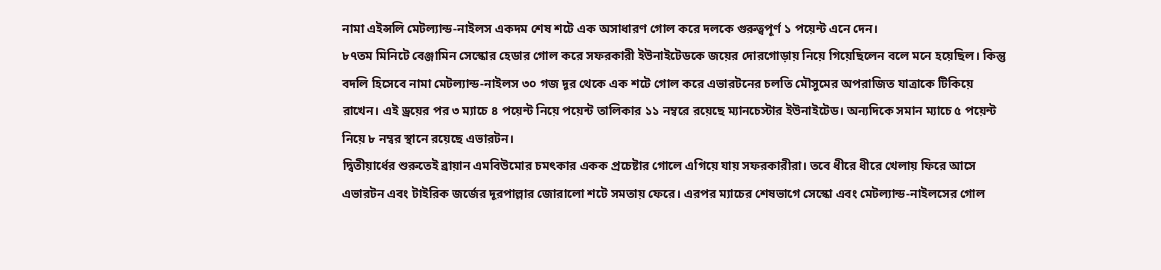নামা এইন্সলি মেটল্যান্ড-নাইলস একদম শেষ শটে এক অসাধারণ গোল করে দলকে গুরুত্বপূর্ণ ১ পয়েন্ট এনে দেন।
৮৭তম মিনিটে বেঞ্জামিন সেস্কোর হেডার গোল করে সফরকারী ইউনাইটেডকে জয়ের দোরগোড়ায় নিয়ে গিয়েছিলেন বলে মনে হয়েছিল। কিন্তু বদলি হিসেবে নামা মেটল্যান্ড-নাইলস ৩০ গজ দূর থেকে এক শটে গোল করে এভারটনের চলতি মৌসুমের অপরাজিত যাত্রাকে টিকিয়ে রাখেন। এই ড্রয়ের পর ৩ ম্যাচে ৪ পয়েন্ট নিয়ে পয়েন্ট তালিকার ১১ নম্বরে রয়েছে ম্যানচেস্টার ইউনাইটেড। অন্যদিকে সমান ম্যাচে ৫ পয়েন্ট নিয়ে ৮ নম্বর স্থানে রয়েছে এভারটন।
দ্বিতীয়ার্ধের শুরুতেই ব্রায়ান এমবিউমোর চমৎকার একক প্রচেষ্টার গোলে এগিয়ে যায় সফরকারীরা। তবে ধীরে ধীরে খেলায় ফিরে আসে এভারটন এবং টাইরিক জর্জের দূরপাল্লার জোরালো শটে সমতায় ফেরে। এরপর ম্যাচের শেষভাগে সেস্কো এবং মেটল্যান্ড-নাইলসের গোল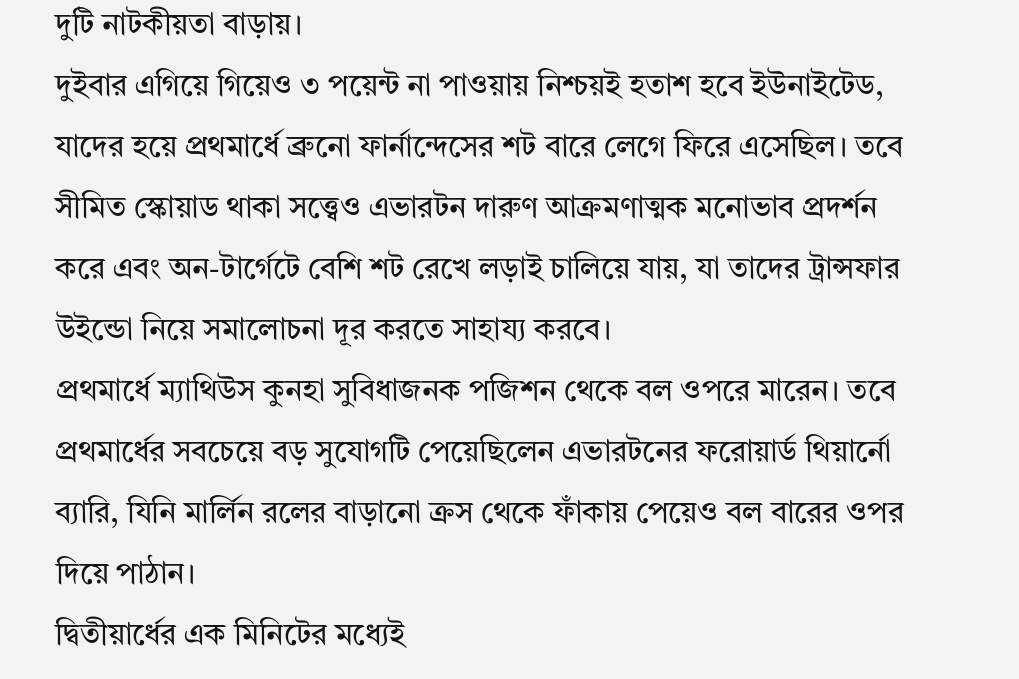দুটি নাটকীয়তা বাড়ায়।
দুইবার এগিয়ে গিয়েও ৩ পয়েন্ট না পাওয়ায় নিশ্চয়ই হতাশ হবে ইউনাইটেড, যাদের হয়ে প্রথমার্ধে ব্রুনো ফার্নান্দেসের শট বারে লেগে ফিরে এসেছিল। তবে সীমিত স্কোয়াড থাকা সত্ত্বেও এভারটন দারুণ আক্রমণাত্মক মনোভাব প্রদর্শন করে এবং অন-টার্গেটে বেশি শট রেখে লড়াই চালিয়ে যায়, যা তাদের ট্রান্সফার উইন্ডো নিয়ে সমালোচনা দূর করতে সাহায্য করবে।
প্রথমার্ধে ম্যাথিউস কুনহা সুবিধাজনক পজিশন থেকে বল ওপরে মারেন। তবে প্রথমার্ধের সবচেয়ে বড় সুযোগটি পেয়েছিলেন এভারটনের ফরোয়ার্ড থিয়ার্নো ব্যারি, যিনি মার্লিন রলের বাড়ানো ক্রস থেকে ফাঁকায় পেয়েও বল বারের ওপর দিয়ে পাঠান।
দ্বিতীয়ার্ধের এক মিনিটের মধ্যেই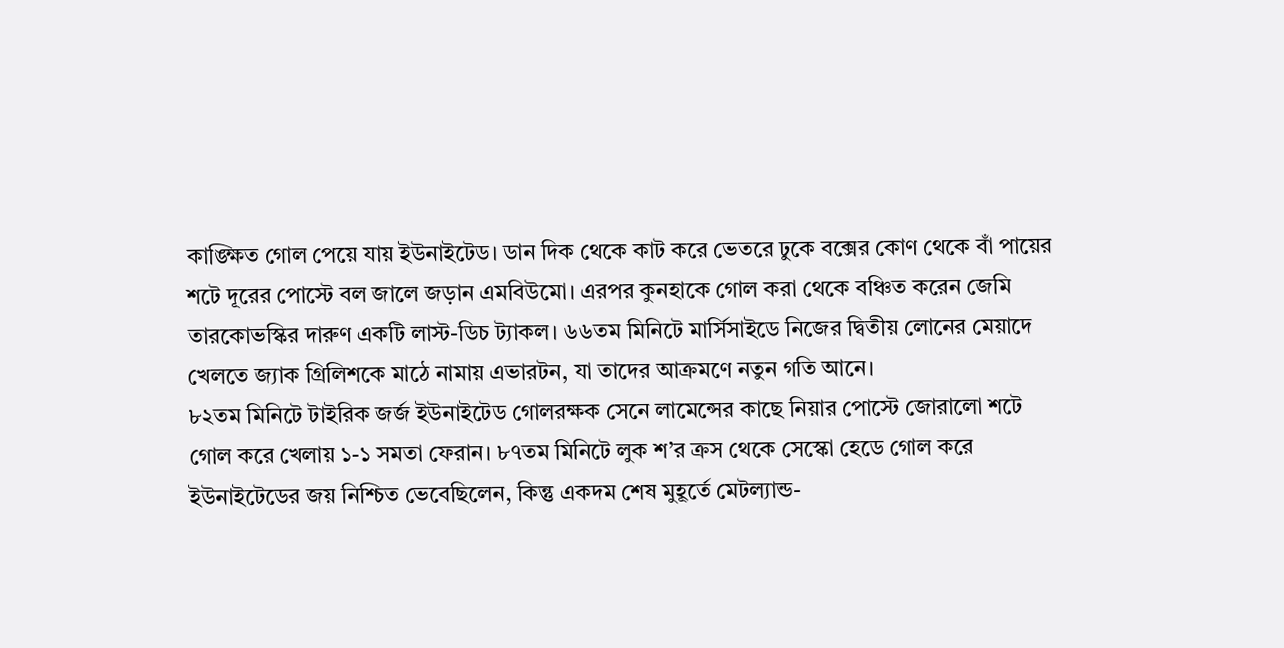কাঙ্ক্ষিত গোল পেয়ে যায় ইউনাইটেড। ডান দিক থেকে কাট করে ভেতরে ঢুকে বক্সের কোণ থেকে বাঁ পায়ের শটে দূরের পোস্টে বল জালে জড়ান এমবিউমো। এরপর কুনহাকে গোল করা থেকে বঞ্চিত করেন জেমি তারকোভস্কির দারুণ একটি লাস্ট-ডিচ ট্যাকল। ৬৬তম মিনিটে মার্সিসাইডে নিজের দ্বিতীয় লোনের মেয়াদে খেলতে জ্যাক গ্রিলিশকে মাঠে নামায় এভারটন, যা তাদের আক্রমণে নতুন গতি আনে।
৮২তম মিনিটে টাইরিক জর্জ ইউনাইটেড গোলরক্ষক সেনে লামেন্সের কাছে নিয়ার পোস্টে জোরালো শটে গোল করে খেলায় ১-১ সমতা ফেরান। ৮৭তম মিনিটে লুক শ’র ক্রস থেকে সেস্কো হেডে গোল করে ইউনাইটেডের জয় নিশ্চিত ভেবেছিলেন, কিন্তু একদম শেষ মুহূর্তে মেটল্যান্ড-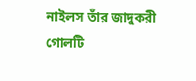নাইলস তাঁর জাদুকরী গোলটি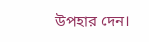উপহার দেন।